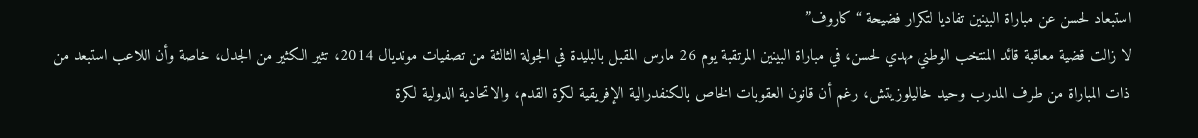استبعاد لحسن عن مباراة البينين تفاديا لتكرار فضيحة “كاروف”
لا زالت قضية معاقبة قائد المنتخب الوطني مهدي لحسن، في مباراة البينين المرتقبة يوم 26 مارس المقبل بالبليدة في الجولة الثالثة من تصفيات مونديال 2014، تثير الكثير من الجدل، خاصة وأن اللاعب استبعد من ذات المباراة من طرف المدرب وحيد خاليلوزيتش، رغم أن قانون العقوبات الخاص بالكنفدرالية الإفريقية لكرة القدم، والاتحادية الدولية لكرة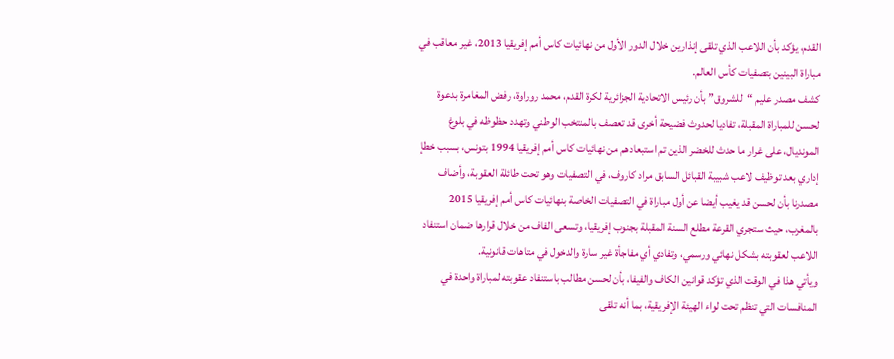القدم، يؤكد بأن اللاعب الذي تلقى إنذارين خلال الدور الأول من نهائيات كاس أمم إفريقيا 2013، غير معاقب في مباراة البينين بتصفيات كأس العالم.
كشف مصدر عليم “للشروق” بأن رئيس الاتحادية الجزائرية لكرة القدم، محمد روراوة، رفض المغامرة بدعوة لحسن للمباراة المقبلة، تفاديا لحدوث فضيحة أخرى قد تعصف بالمنتخب الوطني وتهدد حظوظه في بلوغ المونديال، على غرار ما حدث للخضر الذين تم استبعادهم من نهائيات كاس أمم إفريقيا 1994 بتونس، بسبب خطإ إداري بعد توظيف لاعب شبيبة القبائل السابق مراد كاروف، في التصفيات وهو تحت طائلة العقوبة، وأضاف مصدرنا بأن لحسن قد يغيب أيضا عن أول مباراة في التصفيات الخاصة بنهائيات كاس أمم إفريقيا 2015 بالمغرب، حيث ستجري القرعة مطلع السنة المقبلة بجنوب إفريقيا، وتسعى الفاف من خلال قرارها ضمان استنفاد اللاعب لعقوبته بشكل نهائي ورسمي، وتفادي أي مفاجأة غير سارة والدخول في متاهات قانونية.
ويأتي هذا في الوقت الذي تؤكد قوانين الكاف والفيفا، بأن لحسن مطالب باستنفاد عقوبته لمباراة واحدة في المنافسات التي تنظم تحت لواء الهيئة الإفريقية، بما أنه تلقى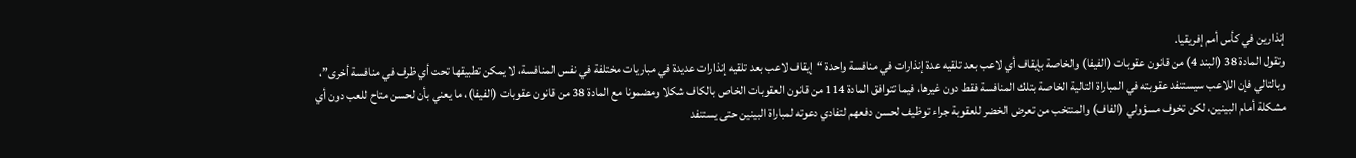إنذارين في كأس أمم إفريقيا.
وتقول المادة 38 (البند 4) من قانون عقوبات (الفيفا) والخاصة بإيقاف أي لاعب بعد تلقيه عدة إنذارات في منافسة واحدة “إيقاف لاعب بعد تلقيه إنذارات عديدة في مباريات مختلفة في نفس المنافسة، لا يمكن تطبيقها تحت أي ظرف في منافسة أخرى”، وبالتالي فإن اللاعب سيستنفد عقوبته في المباراة التالية الخاصة بتلك المنافسة فقط دون غيرها، فيما تتوافق المادة 114 من قانون العقوبات الخاص بالكاف شكلا ومضمونا مع المادة 38 من قانون عقوبات (الفيفا)، ما يعني بأن لحسن متاح للعب دون أي مشكلة أمام البينين، لكن تخوف مسؤولي (الفاف) والمنتخب من تعرض الخضر للعقوبة جراء توظيف لحسن دفعهم لتفادي دعوته لمباراة البينين حتى يستنفد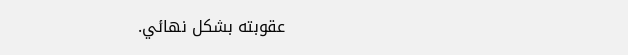عقوبته بشكل نهائي.